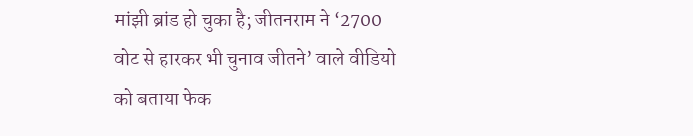मांझी ब्रांड हो चुका है; जीतनराम ने ‘2700 वोट से हारकर भी चुनाव जीतने’ वाले वीडियो को बताया फेक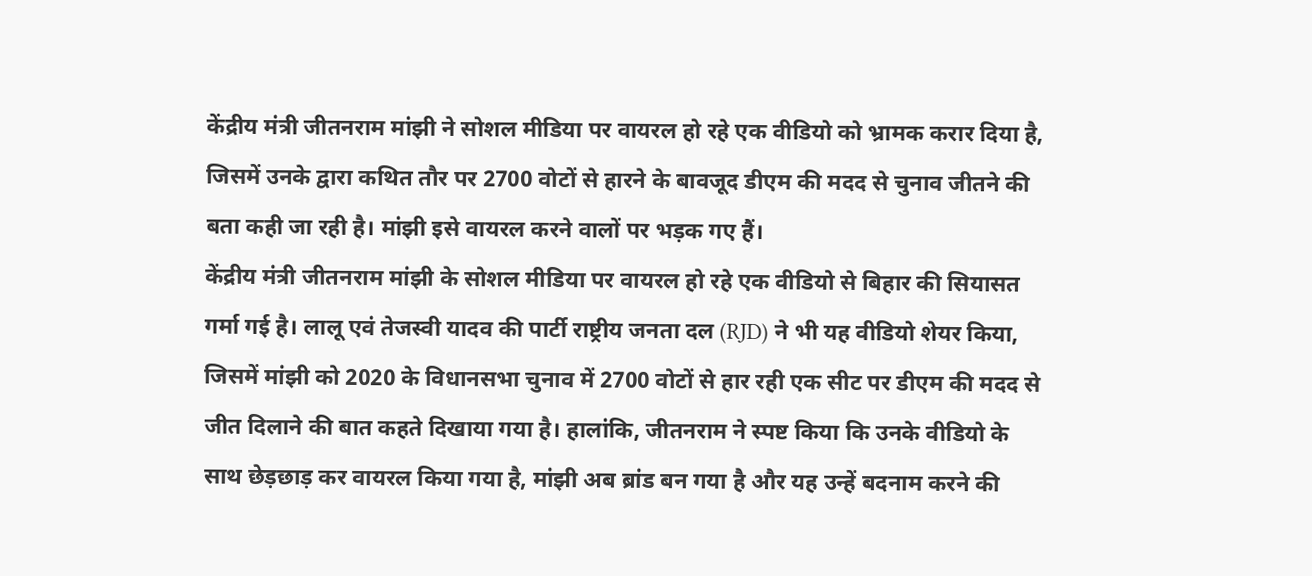केंद्रीय मंत्री जीतनराम मांझी ने सोशल मीडिया पर वायरल हो रहे एक वीडियो को भ्रामक करार दिया है, जिसमें उनके द्वारा कथित तौर पर 2700 वोटों से हारने के बावजूद डीएम की मदद से चुनाव जीतने की बता कही जा रही है। मांझी इसे वायरल करने वालों पर भड़क गए हैं।
केंद्रीय मंत्री जीतनराम मांझी के सोशल मीडिया पर वायरल हो रहे एक वीडियो से बिहार की सियासत गर्मा गई है। लालू एवं तेजस्वी यादव की पार्टी राष्ट्रीय जनता दल (RJD) ने भी यह वीडियो शेयर किया, जिसमें मांझी को 2020 के विधानसभा चुनाव में 2700 वोटों से हार रही एक सीट पर डीएम की मदद से जीत दिलाने की बात कहते दिखाया गया है। हालांकि, जीतनराम ने स्पष्ट किया कि उनके वीडियो के साथ छेड़छाड़ कर वायरल किया गया है, मांझी अब ब्रांड बन गया है और यह उन्हें बदनाम करने की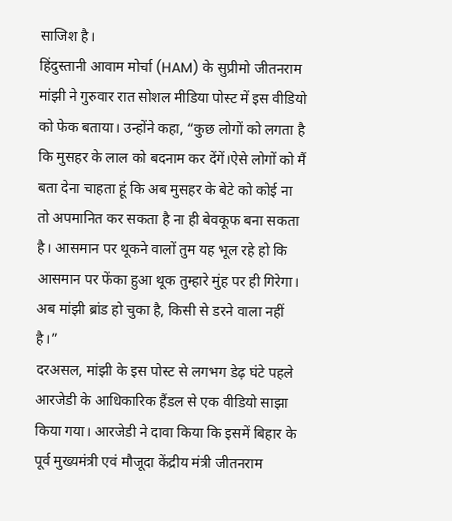साजिश है।
हिंदुस्तानी आवाम मोर्चा (HAM) के सुप्रीमो जीतनराम मांझी ने गुरुवार रात सोशल मीडिया पोस्ट में इस वीडियो को फेक बताया। उन्होंने कहा, “कुछ लोगों को लगता है कि मुसहर के लाल को बदनाम कर देंगें।ऐसे लोगों को मैं बता देना चाहता हूं कि अब मुसहर के बेटे को कोई ना तो अपमानित कर सकता है ना ही बेवकूफ बना सकता है। आसमान पर थूकने वालों तुम यह भूल रहे हो कि आसमान पर फेंका हुआ थूक तुम्हारे मुंह पर ही गिरेगा। अब मांझी ब्रांड हो चुका है, किसी से डरने वाला नहीं है।”
दरअसल, मांझी के इस पोस्ट से लगभग डेढ़ घंटे पहले आरजेडी के आधिकारिक हैंडल से एक वीडियो साझा किया गया। आरजेडी ने दावा किया कि इसमें बिहार के पूर्व मुख्यमंत्री एवं मौजूदा केंद्रीय मंत्री जीतनराम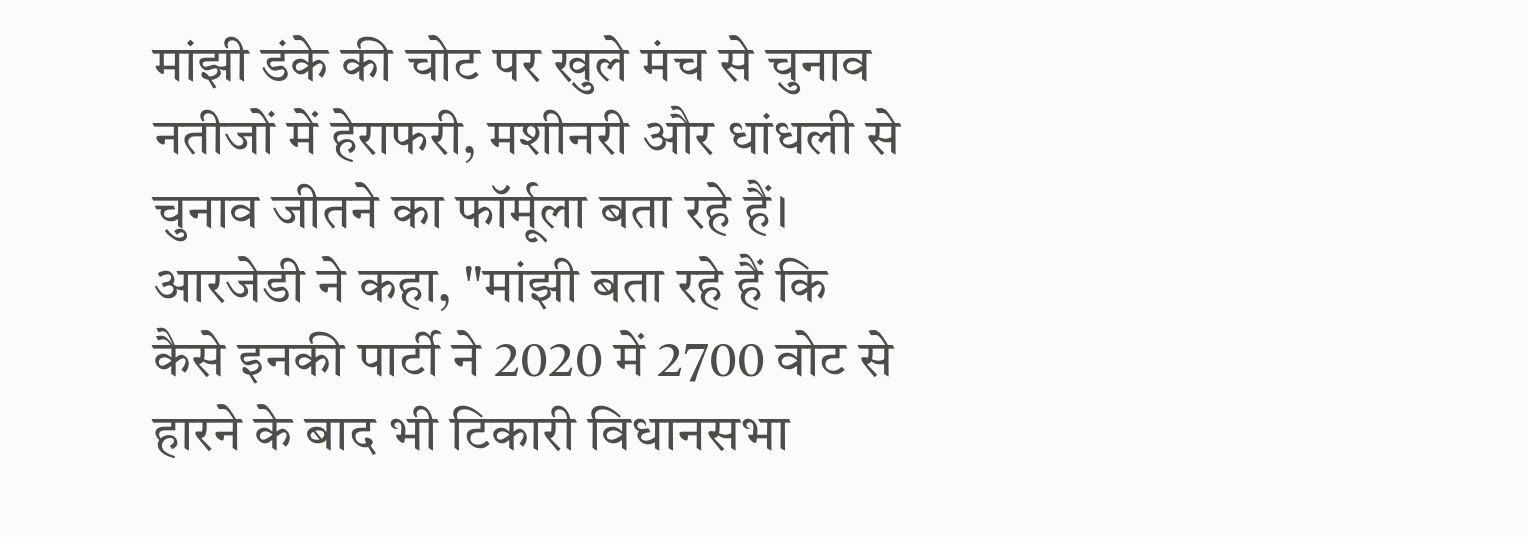मांझी डंके की चोट पर खुले मंच से चुनाव नतीजों में हेराफरी, मशीनरी और धांधली से चुनाव जीतने का फॉर्मूला बता रहे हैं।
आरजेडी ने कहा, "मांझी बता रहे हैं कि कैसे इनकी पार्टी ने 2020 में 2700 वोट से हारने के बाद भी टिकारी विधानसभा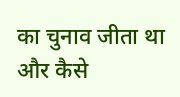का चुनाव जीता था और कैसे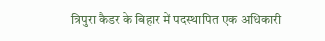त्रिपुरा कैडर के बिहार में पदस्थापित एक अधिकारी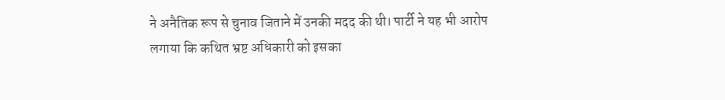ने अनैतिक रूप से चुनाव जिताने में उनकी मदद की थी। पार्टी ने यह भी आरोप लगाया कि कथित भ्रष्ट अधिकारी को इसका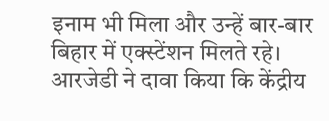इनाम भी मिला और उन्हें बार-बार बिहार में एक्स्टेंशन मिलते रहे।
आरजेडी ने दावा किया कि केंद्रीय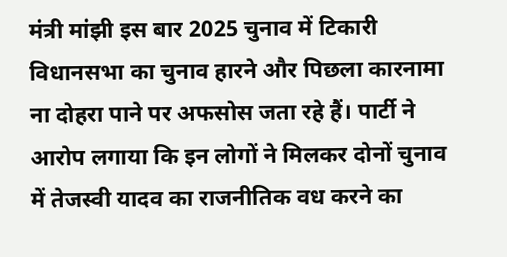मंत्री मांझी इस बार 2025 चुनाव में टिकारी विधानसभा का चुनाव हारने और पिछला कारनामा ना दोहरा पाने पर अफसोस जता रहे हैं। पार्टी ने आरोप लगाया कि इन लोगों ने मिलकर दोनों चुनाव में तेजस्वी यादव का राजनीतिक वध करने का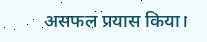असफल प्रयास किया।